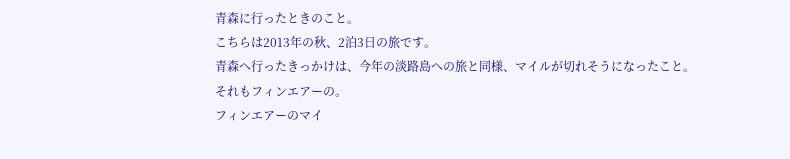青森に行ったときのこと。
こちらは2013年の秋、2泊3日の旅です。
青森へ行ったきっかけは、今年の淡路島への旅と同様、マイルが切れそうになったこと。
それもフィンエアーの。
フィンエアーのマイ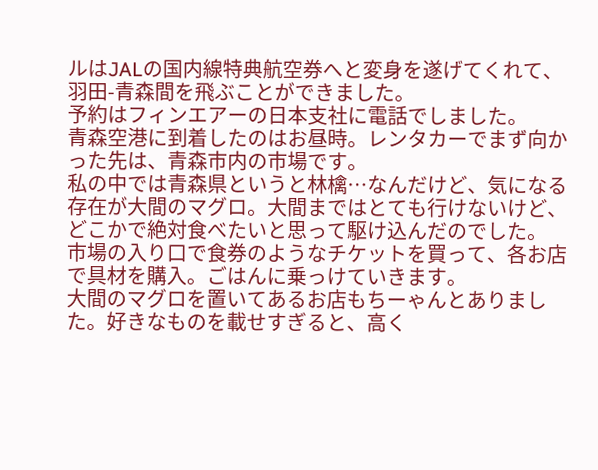ルはJALの国内線特典航空券へと変身を遂げてくれて、羽田-青森間を飛ぶことができました。
予約はフィンエアーの日本支社に電話でしました。
青森空港に到着したのはお昼時。レンタカーでまず向かった先は、青森市内の市場です。
私の中では青森県というと林檎…なんだけど、気になる存在が大間のマグロ。大間まではとても行けないけど、どこかで絶対食べたいと思って駆け込んだのでした。
市場の入り口で食券のようなチケットを買って、各お店で具材を購入。ごはんに乗っけていきます。
大間のマグロを置いてあるお店もちーゃんとありました。好きなものを載せすぎると、高く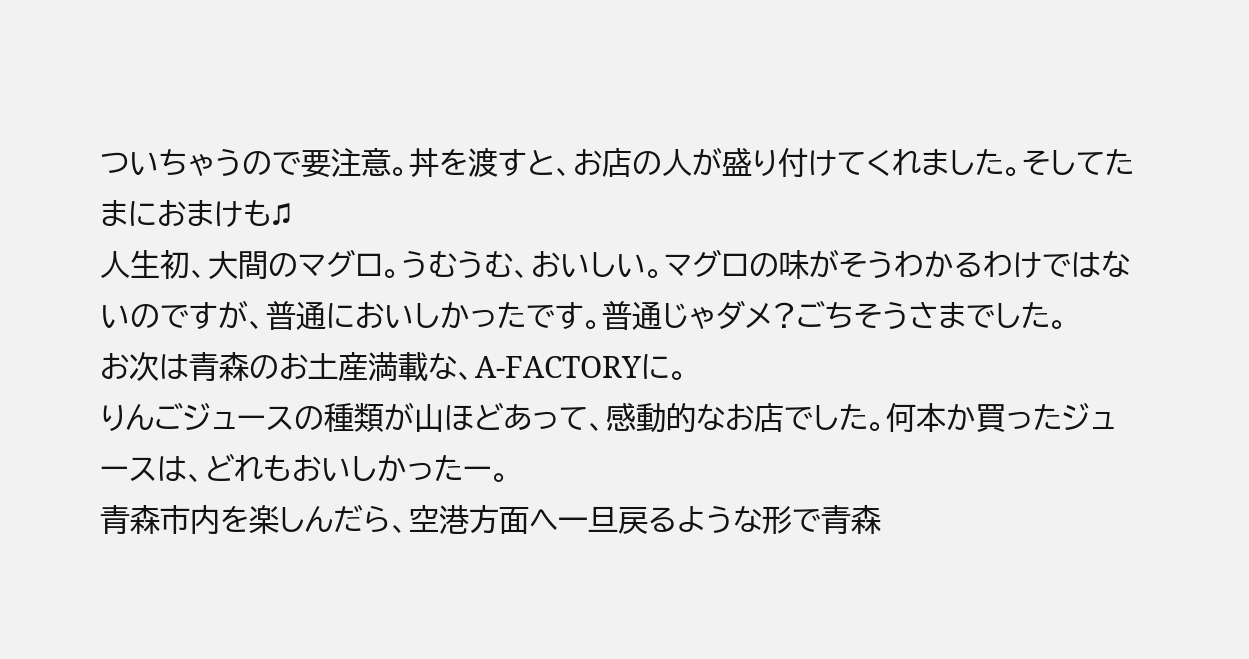ついちゃうので要注意。丼を渡すと、お店の人が盛り付けてくれました。そしてたまにおまけも♫
人生初、大間のマグロ。うむうむ、おいしい。マグロの味がそうわかるわけではないのですが、普通においしかったです。普通じゃダメ?ごちそうさまでした。
お次は青森のお土産満載な、A-FACTORYに。
りんごジュースの種類が山ほどあって、感動的なお店でした。何本か買ったジュースは、どれもおいしかったー。
青森市内を楽しんだら、空港方面へ一旦戻るような形で青森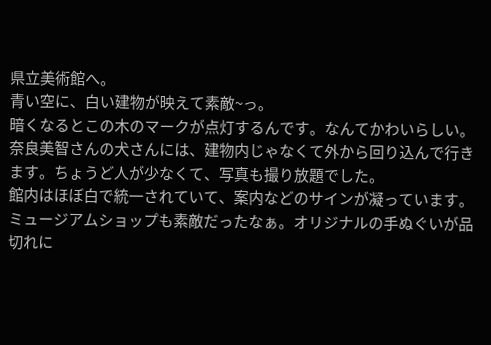県立美術館へ。
青い空に、白い建物が映えて素敵~っ。
暗くなるとこの木のマークが点灯するんです。なんてかわいらしい。
奈良美智さんの犬さんには、建物内じゃなくて外から回り込んで行きます。ちょうど人が少なくて、写真も撮り放題でした。
館内はほぼ白で統一されていて、案内などのサインが凝っています。
ミュージアムショップも素敵だったなぁ。オリジナルの手ぬぐいが品切れに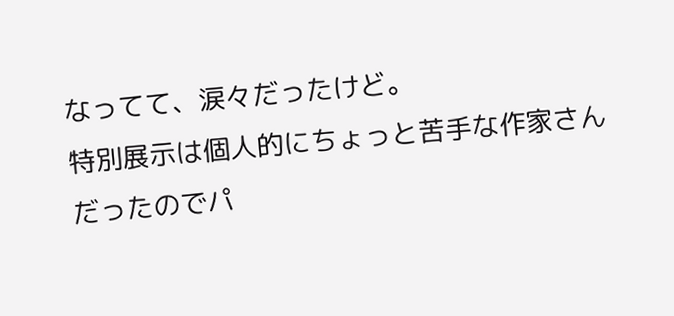なってて、涙々だったけど。
特別展示は個人的にちょっと苦手な作家さんだったのでパ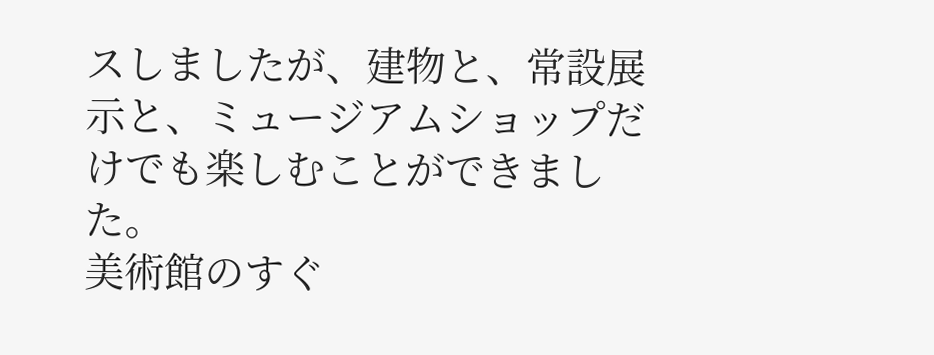スしましたが、建物と、常設展示と、ミュージアムショップだけでも楽しむことができました。
美術館のすぐ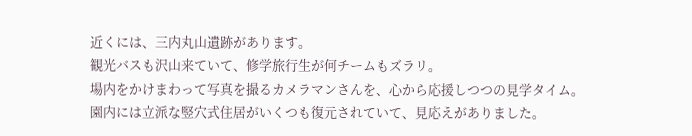近くには、三内丸山遺跡があります。
観光バスも沢山来ていて、修学旅行生が何チームもズラリ。
場内をかけまわって写真を撮るカメラマンさんを、心から応援しつつの見学タイム。
園内には立派な竪穴式住居がいくつも復元されていて、見応えがありました。